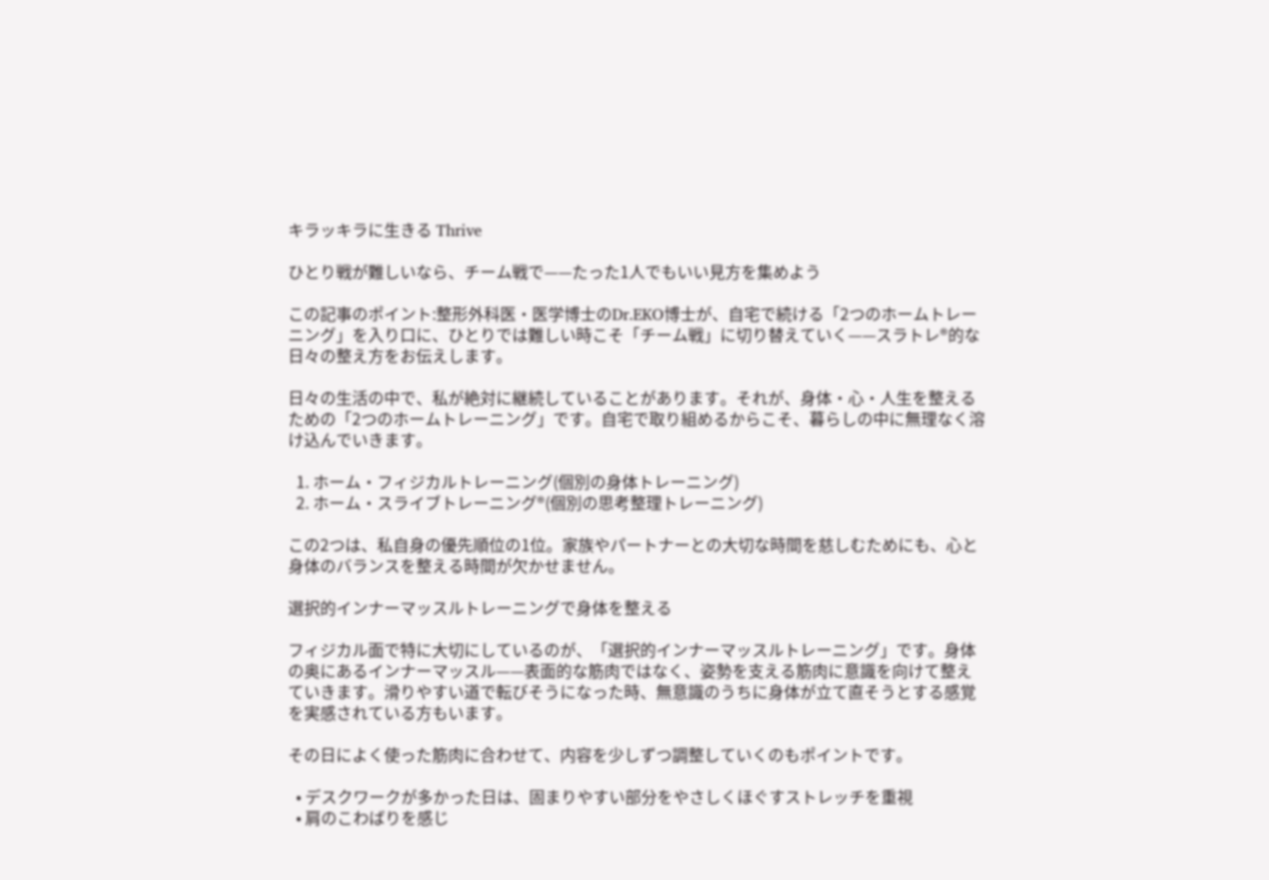キラッキラに生きる Thrive

ひとり戦が難しいなら、チーム戦で——たった1人でもいい見方を集めよう

この記事のポイント:整形外科医・医学博士のDr.EKO博士が、自宅で続ける「2つのホームトレーニング」を入り口に、ひとりでは難しい時こそ「チーム戦」に切り替えていく——スラトレ®的な日々の整え方をお伝えします。

日々の生活の中で、私が絶対に継続していることがあります。それが、身体・心・人生を整えるための「2つのホームトレーニング」です。自宅で取り組めるからこそ、暮らしの中に無理なく溶け込んでいきます。

  1. ホーム・フィジカルトレーニング(個別の身体トレーニング)
  2. ホーム・スライブトレーニング®(個別の思考整理トレーニング)

この2つは、私自身の優先順位の1位。家族やパートナーとの大切な時間を慈しむためにも、心と身体のバランスを整える時間が欠かせません。

選択的インナーマッスルトレーニングで身体を整える

フィジカル面で特に大切にしているのが、「選択的インナーマッスルトレーニング」です。身体の奥にあるインナーマッスル——表面的な筋肉ではなく、姿勢を支える筋肉に意識を向けて整えていきます。滑りやすい道で転びそうになった時、無意識のうちに身体が立て直そうとする感覚を実感されている方もいます。

その日によく使った筋肉に合わせて、内容を少しずつ調整していくのもポイントです。

  • デスクワークが多かった日は、固まりやすい部分をやさしくほぐすストレッチを重視
  • 肩のこわばりを感じ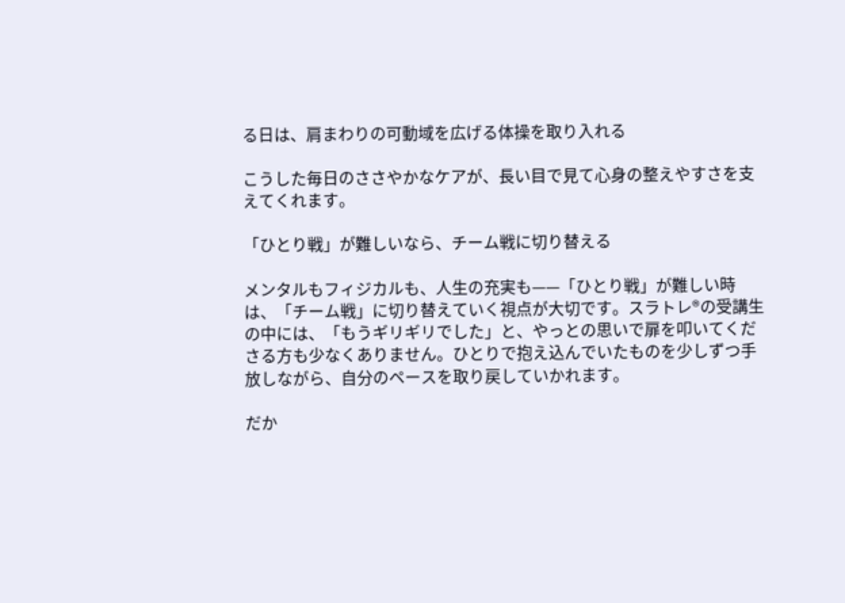る日は、肩まわりの可動域を広げる体操を取り入れる

こうした毎日のささやかなケアが、長い目で見て心身の整えやすさを支えてくれます。

「ひとり戦」が難しいなら、チーム戦に切り替える

メンタルもフィジカルも、人生の充実も——「ひとり戦」が難しい時は、「チーム戦」に切り替えていく視点が大切です。スラトレ®の受講生の中には、「もうギリギリでした」と、やっとの思いで扉を叩いてくださる方も少なくありません。ひとりで抱え込んでいたものを少しずつ手放しながら、自分のペースを取り戻していかれます。

だか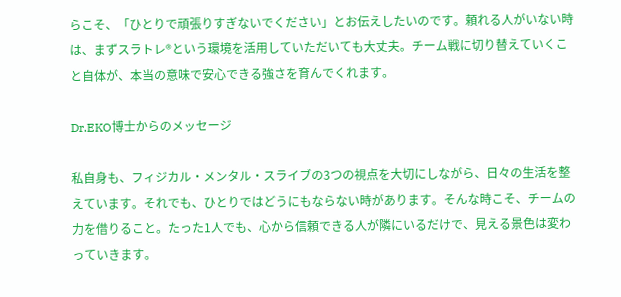らこそ、「ひとりで頑張りすぎないでください」とお伝えしたいのです。頼れる人がいない時は、まずスラトレ®という環境を活用していただいても大丈夫。チーム戦に切り替えていくこと自体が、本当の意味で安心できる強さを育んでくれます。

Dr.EKO博士からのメッセージ

私自身も、フィジカル・メンタル・スライブの3つの視点を大切にしながら、日々の生活を整えています。それでも、ひとりではどうにもならない時があります。そんな時こそ、チームの力を借りること。たった1人でも、心から信頼できる人が隣にいるだけで、見える景色は変わっていきます。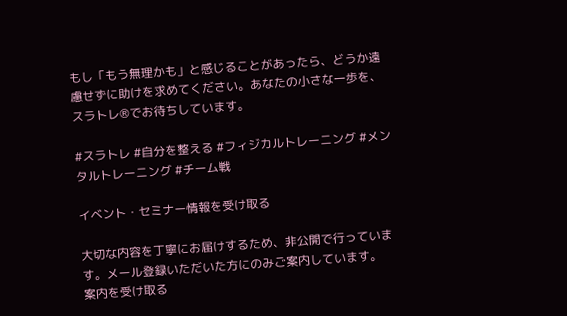もし「もう無理かも」と感じることがあったら、どうか遠慮せずに助けを求めてください。あなたの小さな一歩を、スラトレ®でお待ちしています。

#スラトレ #自分を整える #フィジカルトレーニング #メンタルトレーニング #チーム戦

イベント・セミナー情報を受け取る

大切な内容を丁寧にお届けするため、非公開で行っています。メール登録いただいた方にのみご案内しています。
案内を受け取る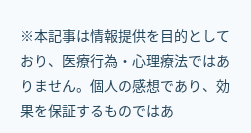※本記事は情報提供を目的としており、医療行為・心理療法ではありません。個人の感想であり、効果を保証するものではあ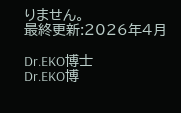りません。
最終更新:2026年4月

Dr.EKO博士
Dr.EKO博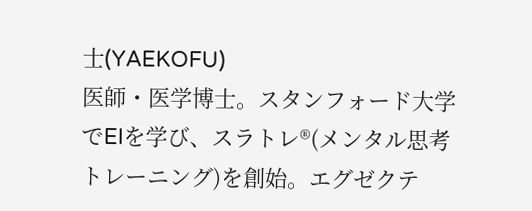士(YAEKOFU)
医師・医学博士。スタンフォード大学でEIを学び、スラトレ®(メンタル思考トレーニング)を創始。エグゼクテ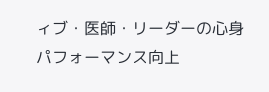ィブ・医師・リーダーの心身パフォーマンス向上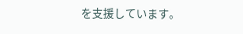を支援しています。